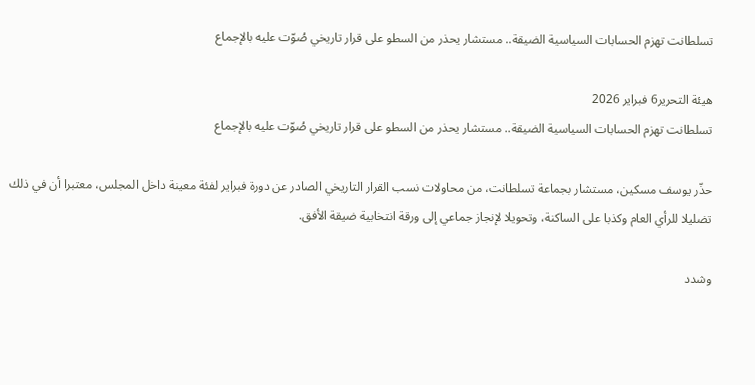تسلطانت تهزم الحسابات السياسية الضيقة.. مستشار يحذر من السطو على قرار تاريخي صُوّت عليه بالإجماع

هيئة التحرير6 فبراير 2026
تسلطانت تهزم الحسابات السياسية الضيقة.. مستشار يحذر من السطو على قرار تاريخي صُوّت عليه بالإجماع

حذّر يوسف مسكين، مستشار بجماعة تسلطانت، من محاولات نسب القرار التاريخي الصادر عن دورة فبراير لفئة معينة داخل المجلس، معتبرا أن في ذلك تضليلا للرأي العام وكذبا على الساكنة، وتحويلا لإنجاز جماعي إلى ورقة انتخابية ضيقة الأفق.

وشدد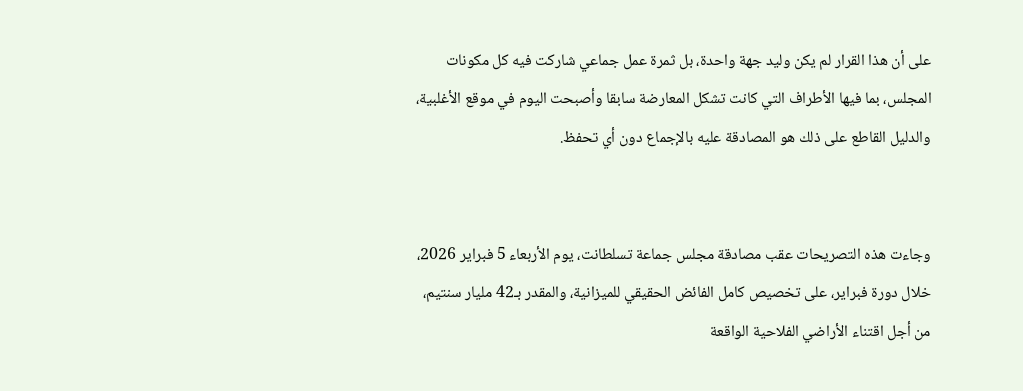على أن هذا القرار لم يكن وليد جهة واحدة، بل ثمرة عمل جماعي شاركت فيه كل مكونات المجلس، بما فيها الأطراف التي كانت تشكل المعارضة سابقا وأصبحت اليوم في موقع الأغلبية، والدليل القاطع على ذلك هو المصادقة عليه بالإجماع دون أي تحفظ.


وجاءت هذه التصريحات عقب مصادقة مجلس جماعة تسلطانت، يوم الأربعاء 5 فبراير 2026، خلال دورة فبراير، على تخصيص كامل الفائض الحقيقي للميزانية، والمقدر بـ42 مليار سنتيم، من أجل اقتناء الأراضي الفلاحية الواقعة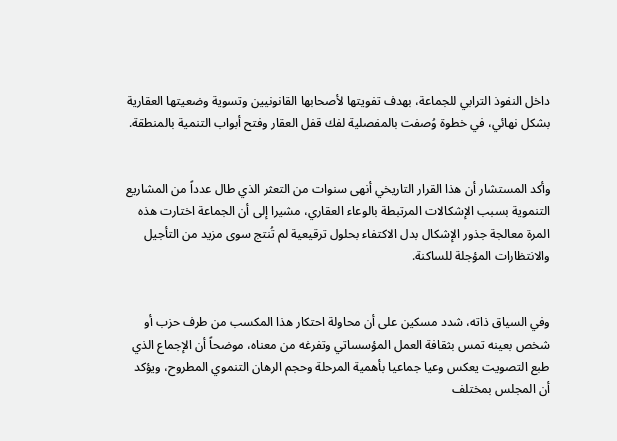داخل النفوذ الترابي للجماعة، بهدف تفويتها لأصحابها القانونيين وتسوية وضعيتها العقارية بشكل نهائي، في خطوة وُصفت بالمفصلية لفك قفل العقار وفتح أبواب التنمية بالمنطقة.


وأكد المستشار أن هذا القرار التاريخي أنهى سنوات من التعثر الذي طال عدداً من المشاريع التنموية بسبب الإشكالات المرتبطة بالوعاء العقاري، مشيرا إلى أن الجماعة اختارت هذه المرة معالجة جذور الإشكال بدل الاكتفاء بحلول ترقيعية لم تُنتج سوى مزيد من التأجيل والانتظارات المؤجلة للساكنة.


وفي السياق ذاته، شدد مسكين على أن محاولة احتكار هذا المكسب من طرف حزب أو شخص بعينه تمس بثقافة العمل المؤسساتي وتفرغه من معناه، موضحاً أن الإجماع الذي طبع التصويت يعكس وعيا جماعيا بأهمية المرحلة وحجم الرهان التنموي المطروح، ويؤكد أن المجلس بمختلف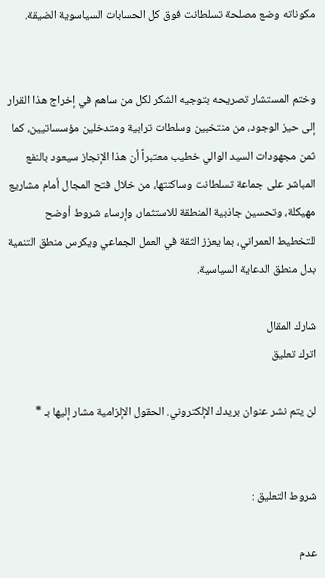مكوناته وضع مصلحة تسلطانت فوق كل الحسابات السياسوية الضيقة.


وختم المستشار تصريحه بتوجيه الشكر لكل من ساهم في إخراج هذا القرار إلى حيز الوجود، من منتخبين وسلطات ترابية ومتدخلين مؤسساتيين، كما ثمن مجهودات السيد الوالي خطيب معتبراً أن هذا الإنجاز سيعود بالنفع المباشر على جماعة تسلطانت وساكنتها، من خلال فتح المجال أمام مشاريع مهيكلة، وتحسين جاذبية المنطقة للاستثمار، وإرساء شروط أوضح للتخطيط العمراني، بما يعزز الثقة في العمل الجماعي ويكرس منطق التنمية بدل منطق الدعاية السياسية.

شارك المقال
اترك تعليق

لن يتم نشر عنوان بريدك الإلكتروني. الحقول الإلزامية مشار إليها بـ *


شروط التعليق :

عدم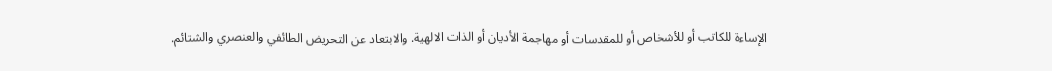الإساءة للكاتب أو للأشخاص أو للمقدسات أو مهاجمة الأديان أو الذات الالهية. والابتعاد عن التحريض الطائفي والعنصري والشتائم.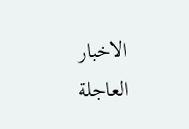الاخبار العاجلة